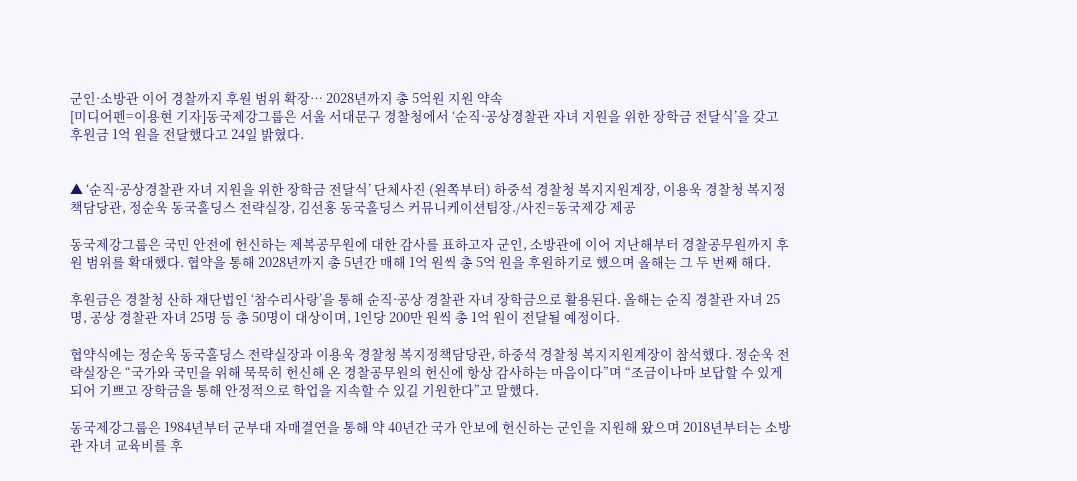군인·소방관 이어 경찰까지 후원 범위 확장… 2028년까지 총 5억원 지원 약속
[미디어펜=이용현 기자]동국제강그룹은 서울 서대문구 경찰청에서 ‘순직·공상경찰관 자녀 지원을 위한 장학금 전달식’을 갖고 후원금 1억 원을 전달했다고 24일 밝혔다.


▲ ‘순직·공상경찰관 자녀 지원을 위한 장학금 전달식’ 단체사진 (왼쪽부터) 하중석 경찰청 복지지원계장, 이용욱 경찰청 복지정책담당관, 정순욱 동국홀딩스 전략실장, 김선홍 동국홀딩스 커뮤니케이션팀장./사진=동국제강 제공

동국제강그룹은 국민 안전에 헌신하는 제복공무원에 대한 감사를 표하고자 군인, 소방관에 이어 지난해부터 경찰공무원까지 후원 범위를 확대했다. 협약을 통해 2028년까지 총 5년간 매해 1억 원씩 총 5억 원을 후원하기로 했으며 올해는 그 두 번째 해다.

후원금은 경찰청 산하 재단법인 ‘참수리사랑’을 통해 순직·공상 경찰관 자녀 장학금으로 활용된다. 올해는 순직 경찰관 자녀 25명, 공상 경찰관 자녀 25명 등 총 50명이 대상이며, 1인당 200만 원씩 총 1억 원이 전달될 예정이다.

협약식에는 정순욱 동국홀딩스 전략실장과 이용욱 경찰청 복지정책담당관, 하중석 경찰청 복지지원계장이 참석했다. 정순욱 전략실장은 “국가와 국민을 위해 묵묵히 헌신해 온 경찰공무원의 헌신에 항상 감사하는 마음이다”며 “조금이나마 보답할 수 있게 되어 기쁘고 장학금을 통해 안정적으로 학업을 지속할 수 있길 기원한다”고 말했다.

동국제강그룹은 1984년부터 군부대 자매결연을 통해 약 40년간 국가 안보에 헌신하는 군인을 지원해 왔으며 2018년부터는 소방관 자녀 교육비를 후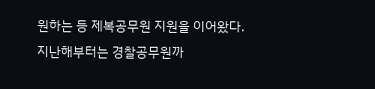원하는 등 제복공무원 지원을 이어왔다. 지난해부터는 경찰공무원까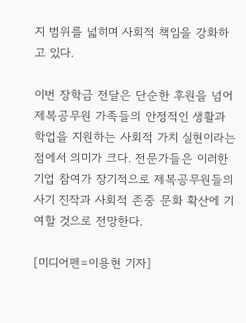지 범위를 넓히며 사회적 책임을 강화하고 있다.

이번 장학금 전달은 단순한 후원을 넘어 제복공무원 가족들의 안정적인 생활과 학업을 지원하는 사회적 가치 실현이라는 점에서 의미가 크다. 전문가들은 이러한 기업 참여가 장기적으로 제복공무원들의 사기 진작과 사회적 존중 문화 확산에 기여할 것으로 전망한다.

[미디어펜=이용현 기자]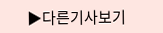▶다른기사보기